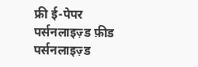फ्री ई-पेपर
पर्सनलाइज़्ड फ़ीड
पर्सनलाइज़्ड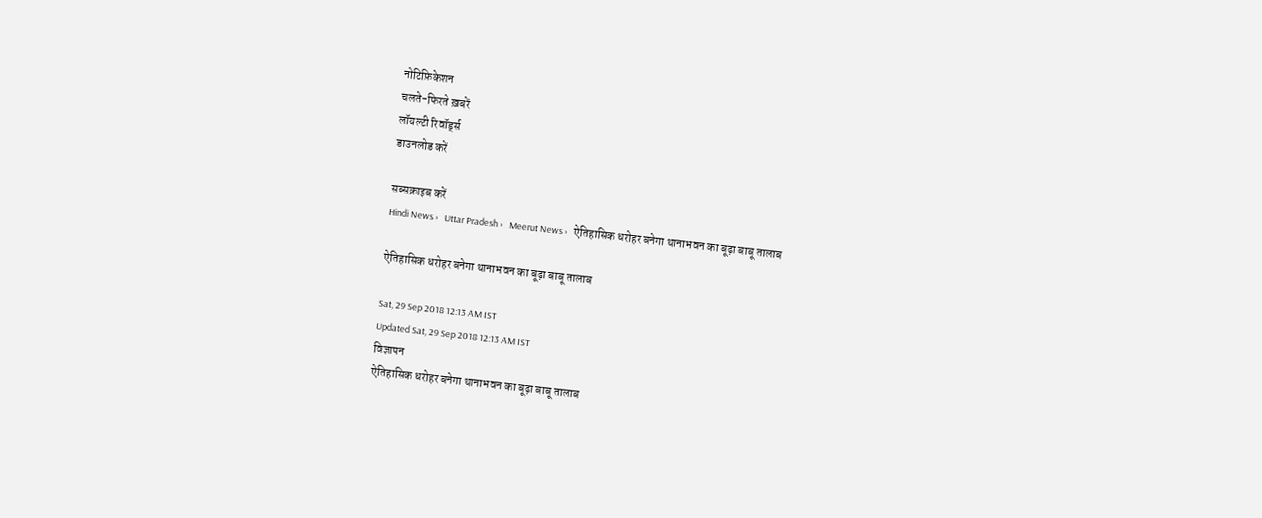नोटिफ़िकेशन
चलते-फिरते ख़बरें
लॉयल्टी रिवॉर्ड्स
डाउनलोड करें

सब्सक्राइब करें
Hindi News ›   Uttar Pradesh ›   Meerut News ›   ऐतिहासिक धरोहर बनेगा थानाभवन का बूढ़ा बाबू तालाब

ऐतिहासिक धरोहर बनेगा थानाभवन का बूढ़ा बाबू तालाब

Sat, 29 Sep 2018 12:13 AM IST
Updated Sat, 29 Sep 2018 12:13 AM IST
विज्ञापन
ऐतिहासिक धरोहर बनेगा थानाभवन का बूढ़ा बाबू तालाब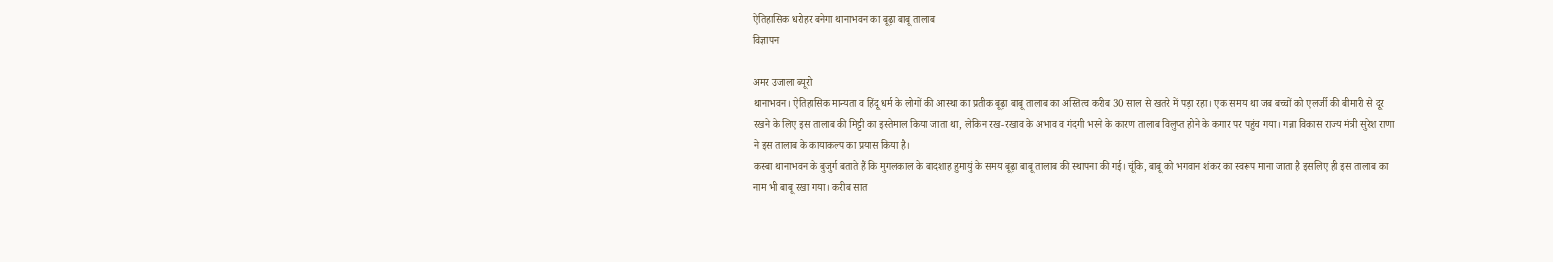ऐतिहासिक धरोहर बनेगा थानाभवन का बूढ़ा बाबू तालाब
विज्ञापन

अमर उजाला ब्यूरो
थानाभवन। ऐतिहासिक मान्यता व हिंदू धर्म के लोगों की आस्था का प्रतीक बूढ़ा बाबू तालाब का अस्तित्व करीब 30 साल से खतरे में पड़ा रहा। एक समय था जब बच्चों को एलर्जी की बीमारी से दूर रखने के लिए इस तालाब की मिट्टी का इस्तेमाल किया जाता था, लेकिन रख-रखाव के अभाव व गंदगी भरने के कारण तालाब विलुप्त होने के कगार पर पहुंच गया। गन्ना विकास राज्य मंत्री सुरेश राणा ने इस तालाब के कायाकल्प का प्रयास किया है।
कस्बा थानाभवन के बुजुर्ग बताते हैं कि मुगलकाल के बादशाह हुमायुं के समय बूढ़ा बाबू तालाब की स्थापना की गई। चूंकि, बाबू को भगवान शंकर का स्वरूप माना जाता है इसलिए ही इस तालाब का नाम भी बाबू रखा गया। करीब सात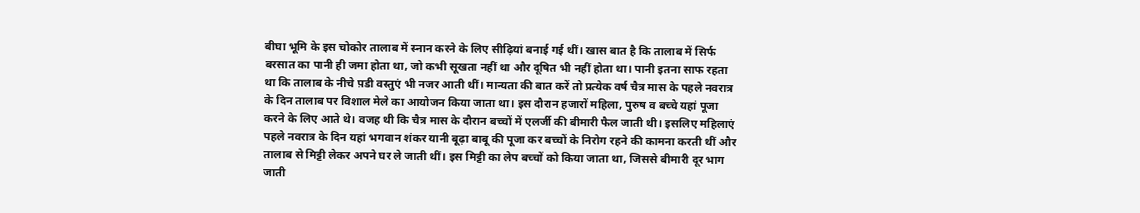बीघा भूमि के इस चोकोर तालाब में स्नान करने के लिए सीढ़ियां बनाई गई थीं। खास बात है कि तालाब में सिर्फ बरसात का पानी ही जमा होता था, जो कभी सूखता नहीं था और दूषित भी नहीं होता था। पानी इतना साफ रहता था कि तालाब के नीचे प़डी वस्तुएं भी नजर आती थीं। मान्यता की बात करें तो प्रत्येक वर्ष चैत्र मास के पहले नवरात्र के दिन तालाब पर विशाल मेले का आयोजन किया जाता था। इस दौरान हजारों महिला, पुरुष व बच्चे यहां पूजा करने के लिए आते थे। वजह थी कि चैत्र मास के दौरान बच्चों में एलर्जी की बीमारी फैल जाती थी। इसलिए महिलाएं पहले नवरात्र के दिन यहां भगवान शंकर यानी बूढ़ा बाबू की पूजा कर बच्चों के निरोग रहने की कामना करती थीं और तालाब से मिट्टी लेकर अपने घर ले जाती थीं। इस मिट्टी का लेप बच्चों को किया जाता था, जिससे बीमारी दूर भाग जाती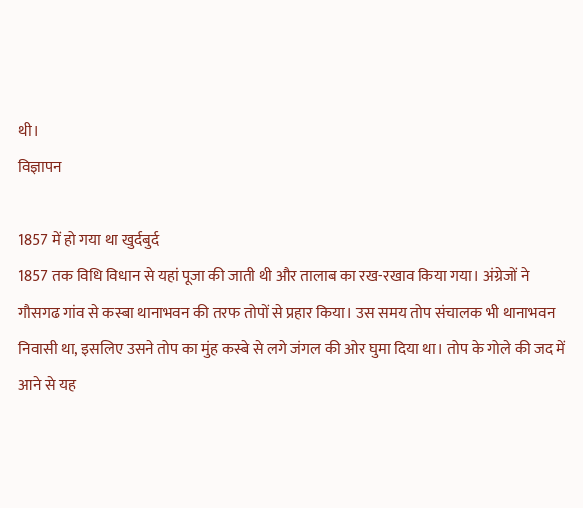थी।
विज्ञापन

1857 में हो गया था खुर्दबुर्द
1857 तक विधि विधान से यहां पूजा की जाती थी और तालाब का रख-रखाव किया गया। अंग्रेजों ने गौसगढ गांव से कस्बा थानाभवन की तरफ तोपों से प्रहार किया। उस समय तोप संचालक भी थानाभवन निवासी था, इसलिए उसने तोप का मुंह कस्बे से लगे जंगल की ओर घुमा दिया था। तोप के गोले की जद में आने से यह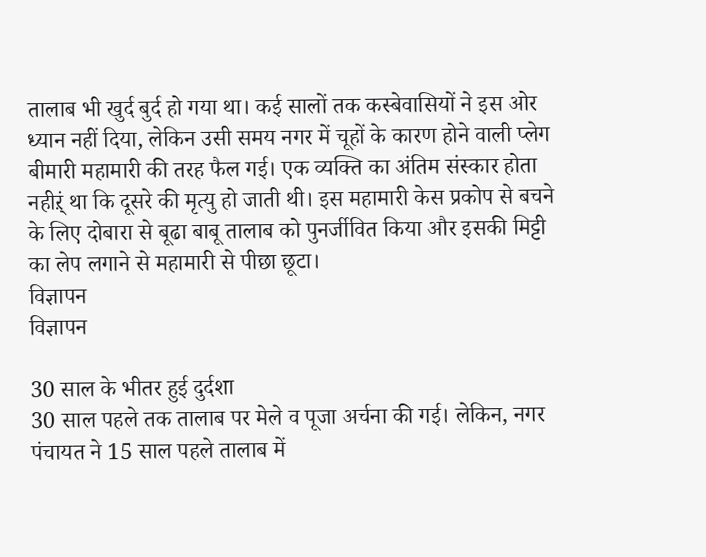तालाब भी खुर्द बुर्द हो गया था। कई सालों तक कस्बेवासियों ने इस ओर ध्यान नहीं दिया, लेकिन उसी समय नगर में चूहों के कारण होने वाली प्लेग बीमारी महामारी की तरह फैल गई। एक व्यक्ति का अंतिम संस्कार होता नहीऱ्ं था कि दूसरे की मृत्यु हो जाती थी। इस महामारी केस प्रकोप से बचने के लिए दोबारा से बूढा बाबू तालाब को पुनर्जीवित किया और इसकी मिट्टी का लेप लगाने से महामारी से पीछा छूटा।
विज्ञापन
विज्ञापन

30 साल के भीतर हुई दुर्दशा
30 साल पहले तक तालाब पर मेले व पूजा अर्चना की गई। लेकिन, नगर पंचायत ने 15 साल पहले तालाब में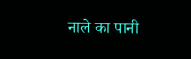नाले का पानी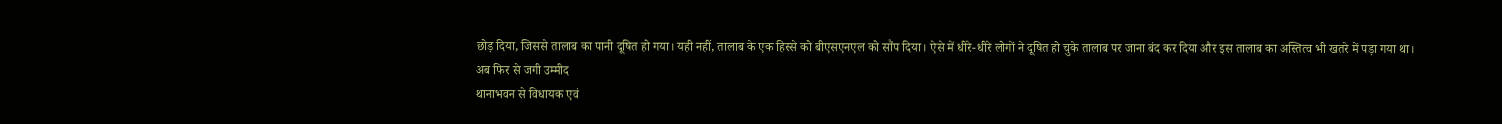छोड़ दिया, जिससे तालाब का पानी दूषित हो गया। यही नहीं, तालाब के एक हिस्से को बीएसएनएल को सौंप दिया। ऐसे में धीरे-धीरे लोगों ने दूषित हो चुके तालाब पर जाना बंद कर दिया और इस तालाब का अस्तित्व भी खतरे में पड़ा गया था।
अब फिर से जगी उम्मीद
थानाभवन से विधायक एवं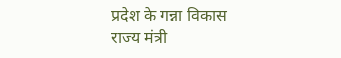प्रदेश के गन्ना विकास राज्य मंत्री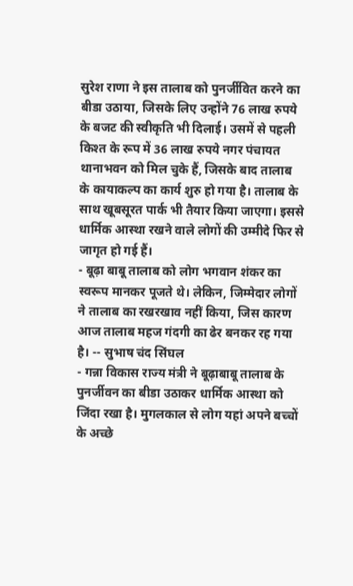सुरेश राणा ने इस तालाब को पुनर्जीवित करने का बीडा उठाया, जिसके लिए उन्होंने 76 लाख रुपये के बजट की स्वीकृति भी दिलाई। उसमें से पहली किश्त के रूप में 36 लाख रुपये नगर पंचायत थानाभवन को मिल चुके हैं, जिसके बाद तालाब के कायाकल्प का कार्य शुरु हो गया है। तालाब के साथ खूबसूरत पार्क भी तैयार किया जाएगा। इससे धार्मिक आस्था रखने वाले लोगों की उम्मीदे फिर से जागृत हो गई हैं।
- बूढ़ा बाबू तालाब को लोग भगवान शंकर का स्वरूप मानकर पूजते थे। लेकिन, जिम्मेदार लोगों ने तालाब का रखरखाव नहीं किया, जिस कारण आज तालाब महज गंदगी का ढेर बनकर रह गया है। -- सुभाष चंद सिंघल
- गन्ना विकास राज्य मंत्री ने बूढ़ाबाबू तालाब के पुनर्जीवन का बीडा उठाकर धार्मिक आस्था को जिंदा रखा है। मुगलकाल से लोग यहां अपने बच्चों के अच्छे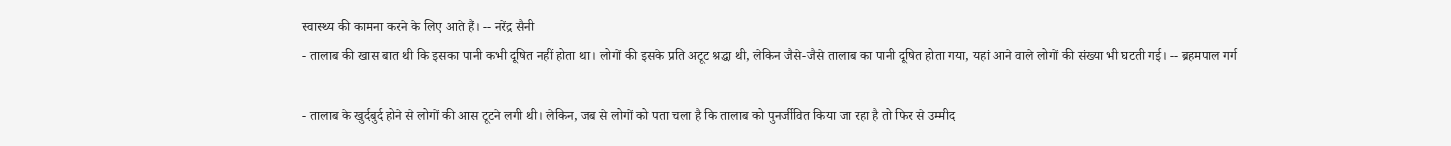स्वास्थ्य की कामना करने के लिए आते हैं। -- नरेंद्र सैनी
- तालाब की खास बात थी कि इसका पानी कभी दूषित नहीं होता था। लोगों की इसके प्रति अटूट श्रद्धा थी, लेकिन जैसे-जैसे तालाब का पानी दूषित होता गया, यहां आने वाले लोगों की संख्या भी घटती गई। -- ब्रहमपाल गर्ग

- तालाब के खुर्दबुर्द होने से लोगों की आस टूटने लगी थी। लेकिन, जब से लोगों को पता चला है कि तालाब को पुनर्जीवित किया जा रहा है तो फिर से उम्मीद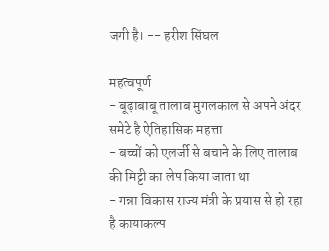जगी है। -- हरीश सिंघल

महत्वपूर्ण
- बूढ़ाबाबू तालाब मुगलकाल से अपने अंदर समेटे है ऐतिहासिक महत्ता
- बच्चों को एलर्जी से बचाने के लिए तालाब की मिट्टी का लेप किया जाता था
- गन्ना विकास राज्य मंत्री के प्रयास से हो रहा है कायाकल्प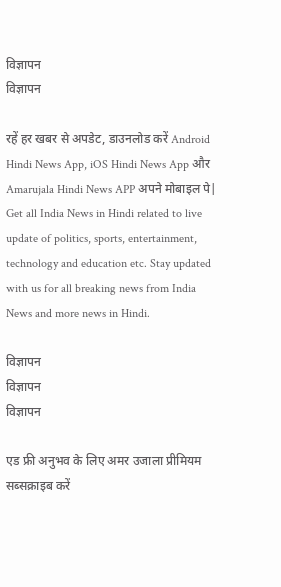विज्ञापन
विज्ञापन

रहें हर खबर से अपडेट, डाउनलोड करें Android Hindi News App, iOS Hindi News App और Amarujala Hindi News APP अपने मोबाइल पे|
Get all India News in Hindi related to live update of politics, sports, entertainment, technology and education etc. Stay updated with us for all breaking news from India News and more news in Hindi.

विज्ञापन
विज्ञापन
विज्ञापन

एड फ्री अनुभव के लिए अमर उजाला प्रीमियम सब्सक्राइब करें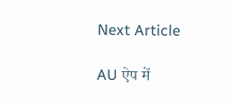Next Article

AU ऐप में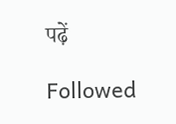पढ़ें

Followed